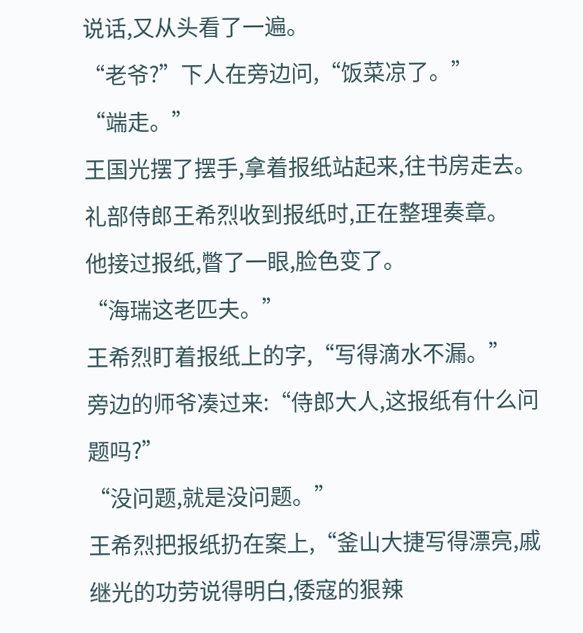说话,又从头看了一遍。
“老爷?”下人在旁边问,“饭菜凉了。”
“端走。”
王国光摆了摆手,拿着报纸站起来,往书房走去。
礼部侍郎王希烈收到报纸时,正在整理奏章。
他接过报纸,瞥了一眼,脸色变了。
“海瑞这老匹夫。”
王希烈盯着报纸上的字,“写得滴水不漏。”
旁边的师爷凑过来:“侍郎大人,这报纸有什么问题吗?”
“没问题,就是没问题。”
王希烈把报纸扔在案上,“釜山大捷写得漂亮,戚继光的功劳说得明白,倭寇的狠辣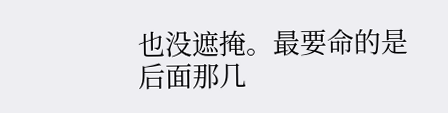也没遮掩。最要命的是后面那几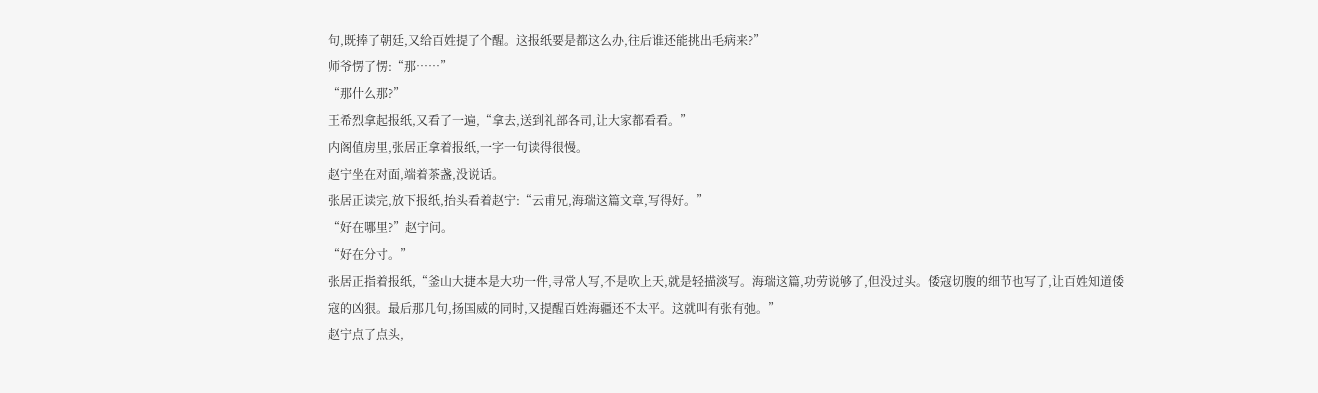句,既捧了朝廷,又给百姓提了个醒。这报纸要是都这么办,往后谁还能挑出毛病来?”
师爷愣了愣:“那……”
“那什么那?”
王希烈拿起报纸,又看了一遍,“拿去,送到礼部各司,让大家都看看。”
内阁值房里,张居正拿着报纸,一字一句读得很慢。
赵宁坐在对面,端着茶盏,没说话。
张居正读完,放下报纸,抬头看着赵宁:“云甫兄,海瑞这篇文章,写得好。”
“好在哪里?”赵宁问。
“好在分寸。”
张居正指着报纸,“釜山大捷本是大功一件,寻常人写,不是吹上天,就是轻描淡写。海瑞这篇,功劳说够了,但没过头。倭寇切腹的细节也写了,让百姓知道倭寇的凶狠。最后那几句,扬国威的同时,又提醒百姓海疆还不太平。这就叫有张有弛。”
赵宁点了点头,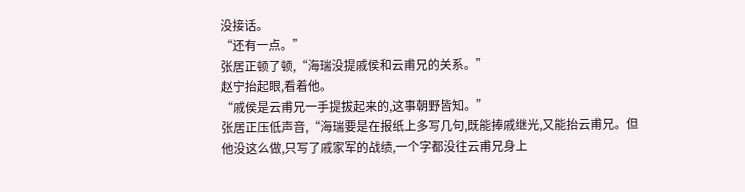没接话。
“还有一点。”
张居正顿了顿,“海瑞没提戚侯和云甫兄的关系。”
赵宁抬起眼,看着他。
“戚侯是云甫兄一手提拔起来的,这事朝野皆知。”
张居正压低声音,“海瑞要是在报纸上多写几句,既能捧戚继光,又能抬云甫兄。但他没这么做,只写了戚家军的战绩,一个字都没往云甫兄身上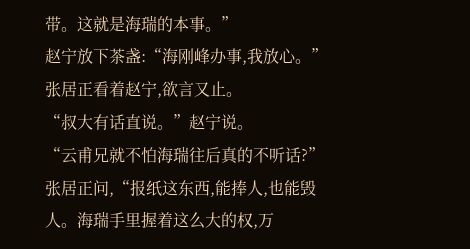带。这就是海瑞的本事。”
赵宁放下茶盏:“海刚峰办事,我放心。”
张居正看着赵宁,欲言又止。
“叔大有话直说。”赵宁说。
“云甫兄就不怕海瑞往后真的不听话?”
张居正问,“报纸这东西,能捧人,也能毁人。海瑞手里握着这么大的权,万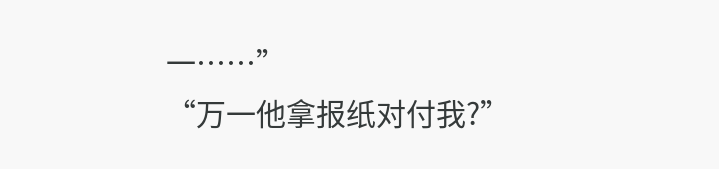一……”
“万一他拿报纸对付我?”